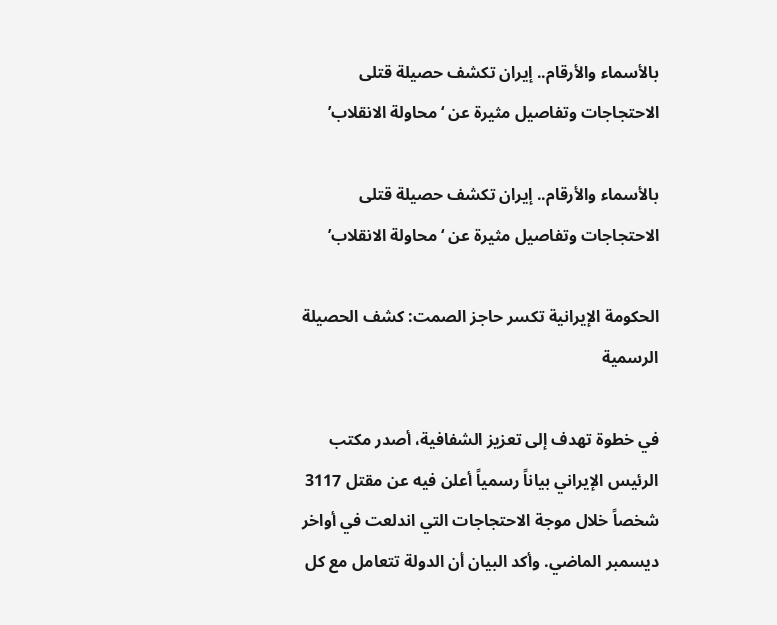بالأسماء والأرقام.. إيران تكشف حصيلة قتلى الاحتجاجات وتفاصيل مثيرة عن ‘محاولة الانقلاب’

بالأسماء والأرقام.. إيران تكشف حصيلة قتلى الاحتجاجات وتفاصيل مثيرة عن ‘محاولة الانقلاب’

الحكومة الإيرانية تكسر حاجز الصمت: كشف الحصيلة الرسمية

في خطوة تهدف إلى تعزيز الشفافية، أصدر مكتب الرئيس الإيراني بياناً رسمياً أعلن فيه عن مقتل 3117 شخصاً خلال موجة الاحتجاجات التي اندلعت في أواخر ديسمبر الماضي. وأكد البيان أن الدولة تتعامل مع كل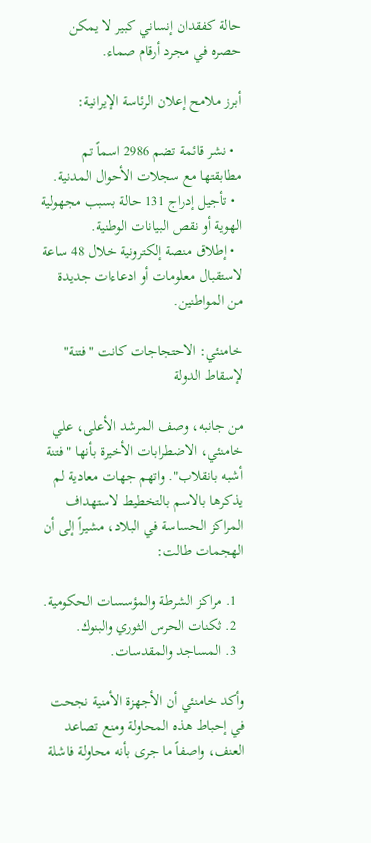حالة كفقدان إنساني كبير لا يمكن حصره في مجرد أرقام صماء.

أبرز ملامح إعلان الرئاسة الإيرانية:

  • نشر قائمة تضم 2986 اسماً تم مطابقتها مع سجلات الأحوال المدنية.
  • تأجيل إدراج 131 حالة بسبب مجهولية الهوية أو نقص البيانات الوطنية.
  • إطلاق منصة إلكترونية خلال 48 ساعة لاستقبال معلومات أو ادعاءات جديدة من المواطنين.

خامنئي: الاحتجاجات كانت "فتنة" لإسقاط الدولة

من جانبه، وصف المرشد الأعلى، علي خامنئي، الاضطرابات الأخيرة بأنها "فتنة أشبه بانقلاب". واتهم جهات معادية لم يذكرها بالاسم بالتخطيط لاستهداف المراكز الحساسة في البلاد، مشيراً إلى أن الهجمات طالت:

  1. مراكز الشرطة والمؤسسات الحكومية.
  2. ثكنات الحرس الثوري والبنوك.
  3. المساجد والمقدسات.

وأكد خامنئي أن الأجهزة الأمنية نجحت في إحباط هذه المحاولة ومنع تصاعد العنف، واصفاً ما جرى بأنه محاولة فاشلة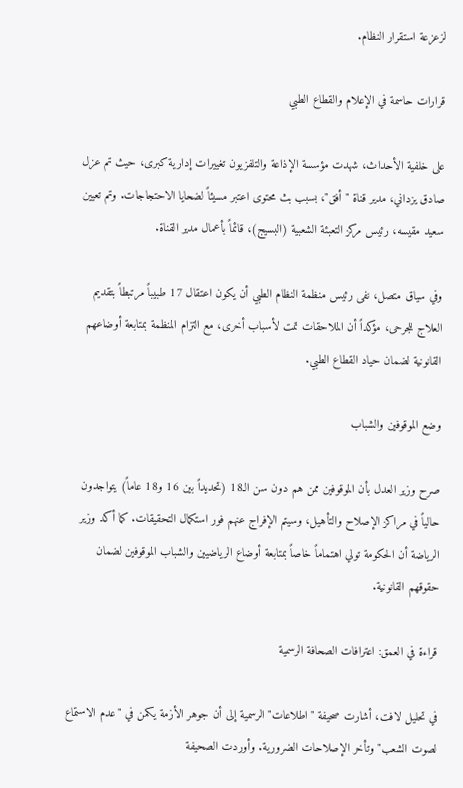لزعزعة استقرار النظام.

قرارات حاسمة في الإعلام والقطاع الطبي

على خلفية الأحداث، شهدت مؤسسة الإذاعة والتلفزيون تغييرات إدارية كبرى، حيث تم عزل صادق يزداني، مدير قناة "أفق"، بسبب بث محتوى اعتبر مسيئاً لضحايا الاحتجاجات. وتم تعيين سعيد مقيسه، رئيس مركز التعبئة الشعبية (البسيج)، قائماً بأعمال مدير القناة.

وفي سياق متصل، نفى رئيس منظمة النظام الطبي أن يكون اعتقال 17 طبيباً مرتبطاً بتقديم العلاج للجرحى، مؤكداً أن الملاحقات تمت لأسباب أخرى، مع التزام المنظمة بمتابعة أوضاعهم القانونية لضمان حياد القطاع الطبي.

وضع الموقوفين والشباب

صرح وزير العدل بأن الموقوفين ممن هم دون سن الـ18 (تحديداً بين 16 و18 عاماً) يتواجدون حالياً في مراكز الإصلاح والتأهيل، وسيتم الإفراج عنهم فور استكمال التحقيقات. كما أكد وزير الرياضة أن الحكومة تولي اهتماماً خاصاً بمتابعة أوضاع الرياضيين والشباب الموقوفين لضمان حقوقهم القانونية.

قراءة في العمق: اعترافات الصحافة الرسمية

في تحليل لافت، أشارت صحيفة "اطلاعات" الرسمية إلى أن جوهر الأزمة يكمن في "عدم الاستماع لصوت الشعب" وتأخر الإصلاحات الضرورية. وأوردت الصحيفة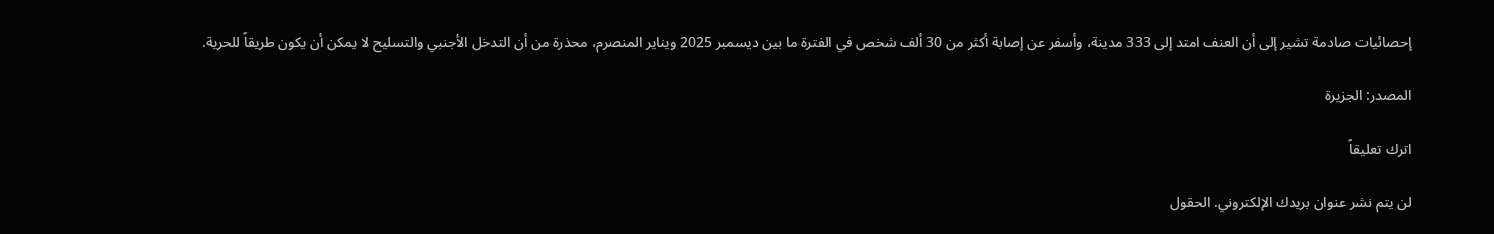إحصائيات صادمة تشير إلى أن العنف امتد إلى 333 مدينة، وأسفر عن إصابة أكثر من 30 ألف شخص في الفترة ما بين ديسمبر 2025 ويناير المنصرم، محذرة من أن التدخل الأجنبي والتسليح لا يمكن أن يكون طريقاً للحرية.

المصدر: الجزيرة

اترك تعليقاً

لن يتم نشر عنوان بريدك الإلكتروني. الحقول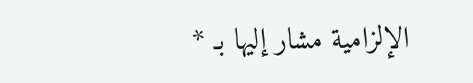الإلزامية مشار إليها بـ *